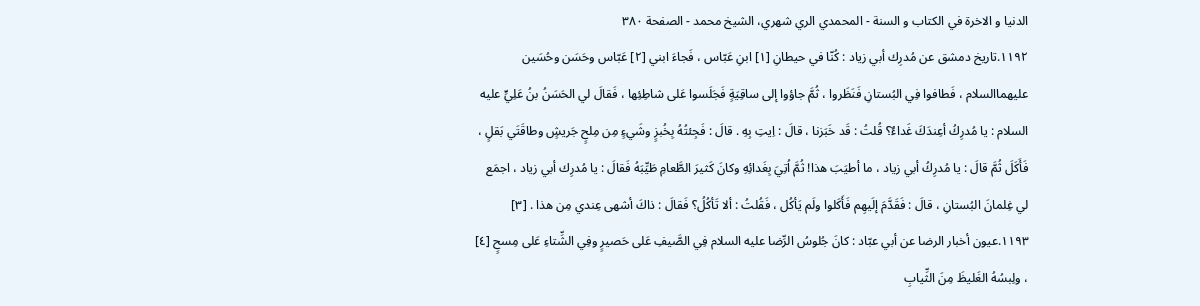الدنيا و الاخرة في الكتاب و السنة - المحمدي الري شهري، الشيخ محمد - الصفحة ٣٨٠
١١٩٢.تاريخ دمشق عن مُدرِك أبي زياد : كُنّا في حيطانِ [١] ابنِ عَبّاس ، فَجاءَ ابني [٢] عَبّاس وحَسَن وحُسَين عليهماالسلام ، فَطافوا فِي البُستانِ فَنَظَروا ، ثُمَّ جاؤوا إلى ساقِيَةٍ فَجَلَسوا عَلى شاطِئِها ، فَقالَ لي الحَسَنُ بنُ عَلِيٍّ عليه السلام : يا مُدرِكُ أعِندَكَ غَداءٌ؟ قُلتُ : قَد خَبَزنا ، قالَ : اِيتِ بِهِ . قالَ : فَجِئتُهُ بِخُبزٍ وشَيءٍ مِن مِلحٍ جَريشٍ وطاقَتَي بَقلٍ ، فَأَكَلَ ثُمَّ قالَ : يا مُدرِكُ أبي زياد ، ما أطيَبَ هذا! ثُمَّ اُتِيَ بِغَدائِهِ وكانَ كَثيرَ الطَّعامِ طَيِّبَهُ فَقالَ : يا مُدرِك أبي زياد ، اجمَع لي غِلمانَ البُستانِ ، قالَ : فَقَدَّمَ إلَيهِم فَأَكَلوا ولَم يَأكُل ، فَقُلتُ : ألا تَأكُلُ؟ فَقالَ : ذاكَ أشهى عِندي مِن هذا . [٣]
١١٩٣.عيون أخبار الرضا عن أبي عبّاد : كانَ جُلوسُ الرِّضا عليه السلام فِي الصَّيفِ عَلى حَصيرٍ وفِي الشِّتاءِ عَلى مِسحٍ [٤] ، ولِبسُهُ الغَليظَ مِنَ الثِّيابِ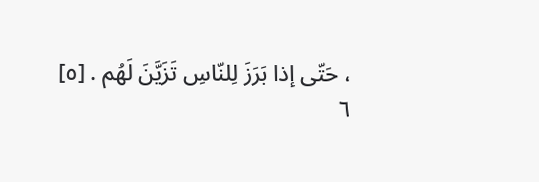، حَتّى إذا بَرَزَ لِلنّاسِ تَزَيَّنَ لَهُم . [٥]
٦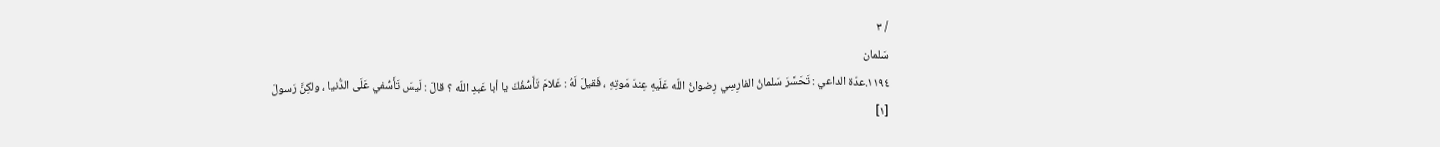/ ٣
سَلمان
١١٩٤.عدّة الداعي : تَحَسَّرَ سَلمانُ الفارِسِي رِضوانُ اللّه عَلَيهِ عِندَ مَوتِهِ ، فَقيلَ لَهُ : عَلامَ تَأَسُّفُكَ يا أبا عَبدِ اللّه ؟ قالَ : لَيسَ تَأَسُّفي عَلَى الدُّنيا ، ولكِنَّ رَسولَ
[١]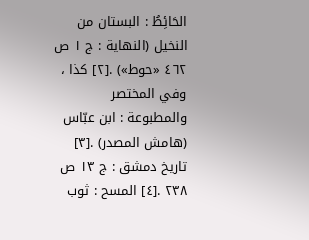الحَائِطُ : البستان من النخيل (النهاية : ج ١ ص ٤٦٢ «حوط») .[٢] كذا ، وفي المختصر والمطبوعة : ابن عبّاس (هامش المصدر) .[٣] تاريخ دمشق : ج ١٣ ص ٢٣٨ .[٤] المسح : ثوب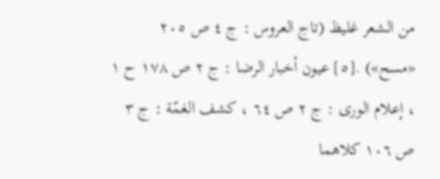من الشعر غليظ (تاج العروس : ج ٤ ص ٢٠٥ «مسح») .[٥] عيون أخبار الرضا : ج ٢ ص ١٧٨ ح ١ ، إعلام الورى : ج ٢ ص ٦٤ ، كشف الغمّة : ج ٣ ص ١٠٦ كلاهما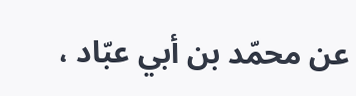عن محمّد بن أبي عبّاد ،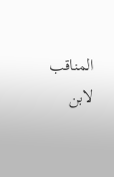المناقب لابن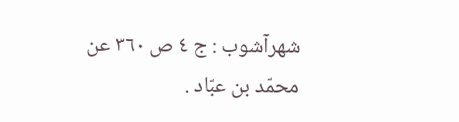شهرآشوب : ج ٤ ص ٣٦٠ عن محمّد بن عبّاد .